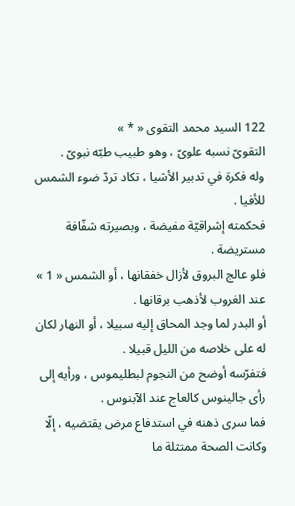122 السيد محمد التقوى « * »
التقوىّ نسبه علوىّ ، وهو طبيب طبّه نبوىّ .
وله فكرة في تدبير الأشيا ، تكاد تردّ ضوء الشمس للأفيا .
فحكمته إشراقيّة مفيضة ، وبصيرته شفّافة مستريضة .
فلو عالج البروق لأزال خفقانها ، أو الشمس « 1 » عند الغروب لأذهب برقانها .
أو البدر لما وجد المحاق إليه سبيلا ، أو النهار لكان له على خلاصه من الليل قبيلا .
فتفرّسه أوضح من النجوم لبطليموس ، ورأيه إلى رأى جالينوس كالعاج عند الآبنوس .
فما سرى ذهنه في استدفاع مرض يقتضيه ، إلّا وكانت الصحة ممتثلة ما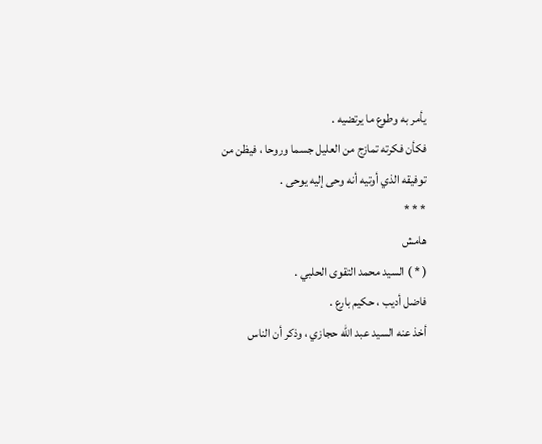يأمر به وطوع ما يرتضيه .
فكأن فكرته تمازج من العليل جسما وروحا ، فيظن من توفيقه الذي أوتيه أنه وحى إليه يوحى .
* * *
هامش
( * ) السيد محمد التقوى الحلبي .
فاضل أديب ، حكيم بارع .
أخذ عنه السيد عبد اللّه حجازي ، وذكر أن الناس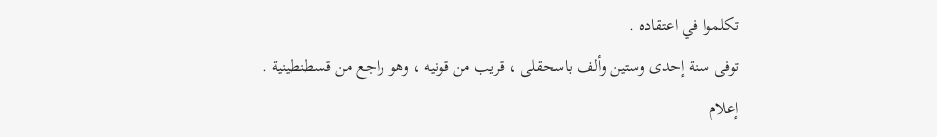تكلموا في اعتقاده .
توفى سنة إحدى وستين وألف باسحقلى ، قريب من قونيه ، وهو راجع من قسطنطينية .
إعلام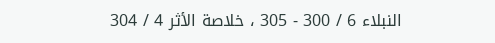النبلاء 6 / 300 - 305 ، خلاصة الأثر 4 / 304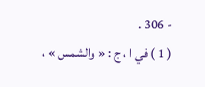- 306 .
( 1 ) في ا ، ج : « والشمس » ،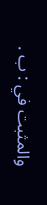والمثبت في : ب .